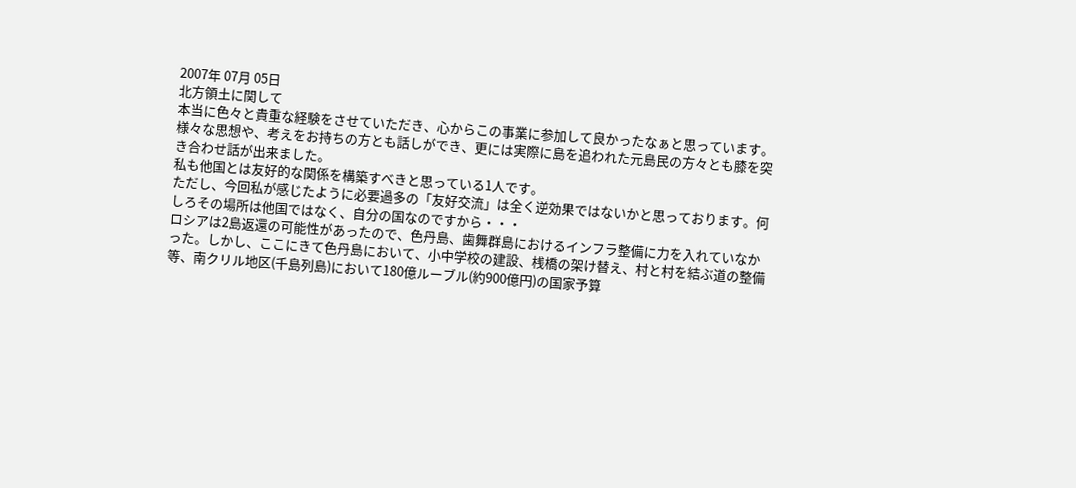2007年 07月 05日
北方領土に関して
本当に色々と貴重な経験をさせていただき、心からこの事業に参加して良かったなぁと思っています。
様々な思想や、考えをお持ちの方とも話しができ、更には実際に島を追われた元島民の方々とも膝を突き合わせ話が出来ました。
私も他国とは友好的な関係を構築すべきと思っている1人です。
ただし、今回私が感じたように必要過多の「友好交流」は全く逆効果ではないかと思っております。何しろその場所は他国ではなく、自分の国なのですから・・・
ロシアは2島返還の可能性があったので、色丹島、歯舞群島におけるインフラ整備に力を入れていなかった。しかし、ここにきて色丹島において、小中学校の建設、桟橋の架け替え、村と村を結ぶ道の整備等、南クリル地区(千島列島)において180億ルーブル(約900億円)の国家予算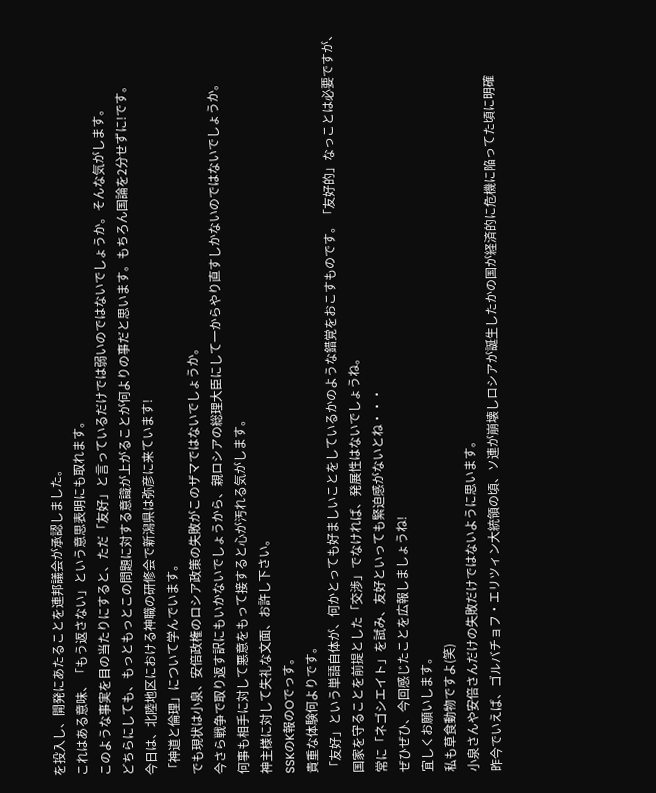を投入し、開発にあたることを連邦議会が承認しました。
これはある意味、「もう返さない」という意思表明にも取れます。
このような事実を目の当たりにすると、ただ「友好」と言っているだけでは弱いのではないでしょうか。そんな気がします。
どちらにしても、もっともっとこの問題に対する意識が上がることが何よりの事だと思います。もちろん国論を2分せずに!です。
今日は、北陸地区における神職の研修会で新潟県は弥彦に来ています!
「神道と倫理」について学んでいます。
でも現状は小泉、安倍政権のロシア政策の失敗がこのザマではないでしょうか。
今さら戦争で取り返す訳にもいかないでしょうから、親ロシアの総理大臣にして一からやり直すしかないのではないでしょうか。
何事も相手に対して悪意をもって接すると心が汚れる気がします。
神主様に対して失礼な文面、お許し下さい。
SSKのK報のOでっす。
貴重な体験何よりです。
「友好」という単語自体が、何かとっても好ましいことをしているかのような錯覚をおこすものです。「友好的」なっことは必要ですが、国家を守ることを前提とした「交渉」でなければ、発展性はないでしょうね。
常に「ネゴシエイト」を試み、友好といっても緊迫感がないとね・・・
ぜひぜひ、今回感じたことを広報しましょうね!
宜しくお願いします。
私も草食動物ですよ(笑)
小泉さんや安倍さんだけの失敗だけではないように思います。
昨今でいえば、ゴルバチョフ・エリツィン大統領の頃、ソ連が崩壊しロシアが誕生したかの国が経済的に危機に陥ってた頃に明確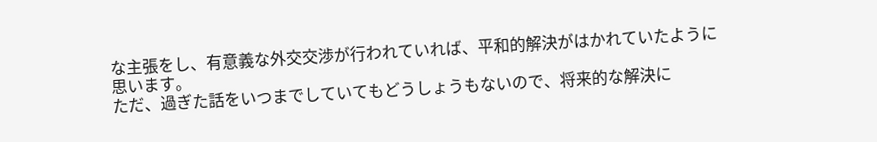な主張をし、有意義な外交交渉が行われていれば、平和的解決がはかれていたように思います。
ただ、過ぎた話をいつまでしていてもどうしょうもないので、将来的な解決に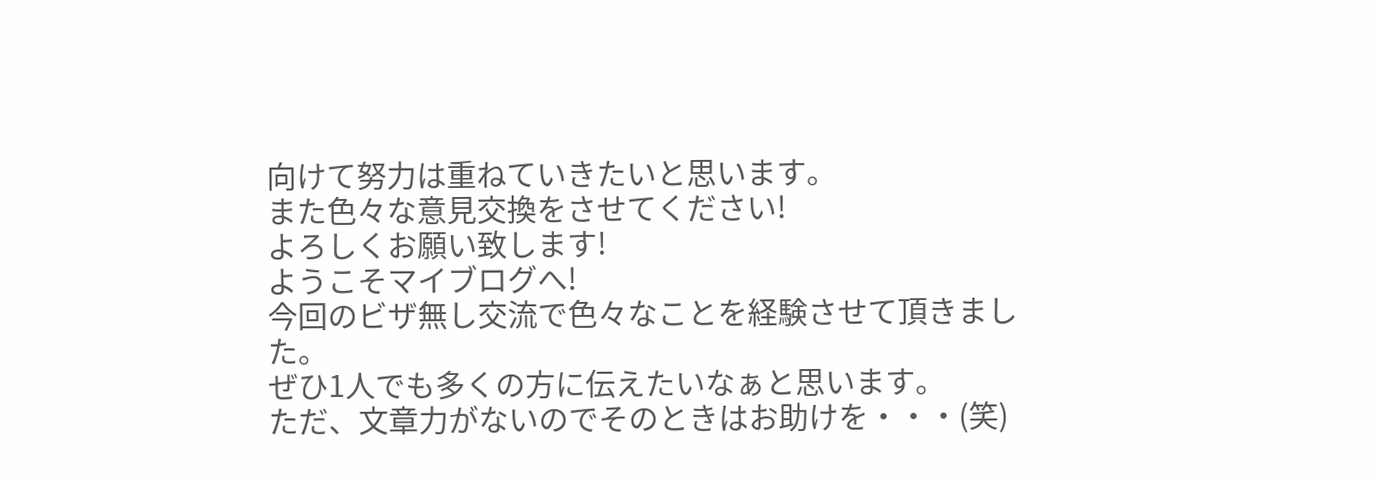向けて努力は重ねていきたいと思います。
また色々な意見交換をさせてください!
よろしくお願い致します!
ようこそマイブログへ!
今回のビザ無し交流で色々なことを経験させて頂きました。
ぜひ1人でも多くの方に伝えたいなぁと思います。
ただ、文章力がないのでそのときはお助けを・・・(笑)